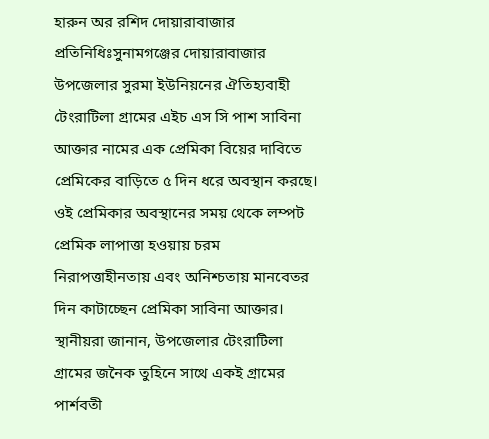হারুন অর রশিদ দোয়ারাবাজার প্রতিনিধিঃসুনামগঞ্জের দোয়ারাবাজার উপজেলার সুরমা ইউনিয়নের ঐতিহ্যবাহী টেংরাটিলা গ্রামের এইচ এস সি পাশ সাবিনা আক্তার নামের এক প্রেমিকা বিয়ের দাবিতে প্রেমিকের বাড়িতে ৫ দিন ধরে অবস্থান করছে।
ওই প্রেমিকার অবস্থানের সময় থেকে লম্পট প্রেমিক লাপাত্তা হওয়ায় চরম নিরাপত্তাহীনতায় এবং অনিশ্চতায় মানবেতর দিন কাটাচ্ছেন প্রেমিকা সাবিনা আক্তার। স্থানীয়রা জানান, উপজেলার টেংরাটিলা গ্রামের জনৈক তুহিনে সাথে একই গ্রামের পার্শবতী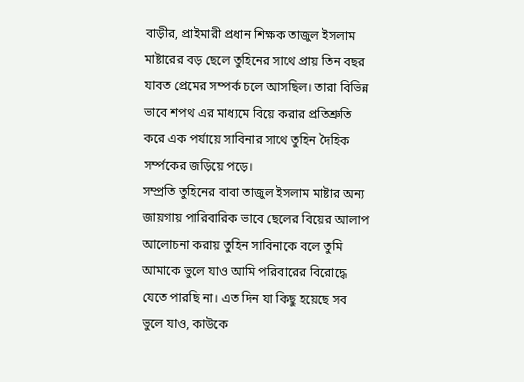বাড়ীর, প্রাইমারী প্রধান শিক্ষক তাজুল ইসলাম মাষ্টারের বড় ছেলে তুহিনের সাথে প্রায় তিন বছর যাবত প্রেমের সম্পর্ক চলে আসছিল। তারা বিভিন্ন ভাবে শপথ এর মাধ্যমে বিয়ে করার প্রতিশ্রুতি করে এক পর্যায়ে সাবিনার সাথে তুহিন দৈহিক সর্ম্পকের জড়িয়ে পড়ে।
সম্প্রতি তুহিনের বাবা তাজুল ইসলাম মাষ্টার অন্য জায়গায় পারিবারিক ভাবে ছেলের বিয়ের আলাপ আলোচনা করায় তুহিন সাবিনাকে বলে তুমি আমাকে ভুলে যাও আমি পরিবারের বিরোদ্ধে যেতে পারছি না। এত দিন যা কিছু হয়েছে সব ভুলে যাও, কাউকে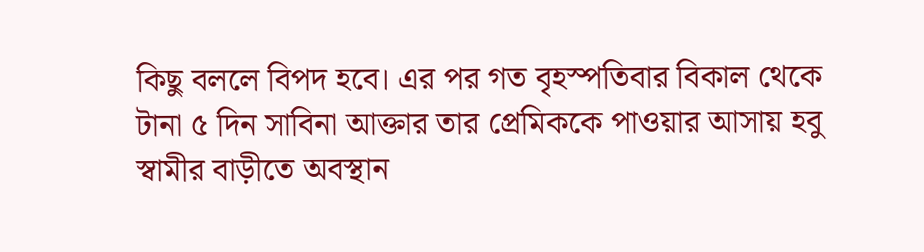কিছু বললে বিপদ হবে। এর পর গত বৃহস্পতিবার বিকাল থেকে টানা ৫ দিন সাবিনা আক্তার তার প্রেমিককে পাওয়ার আসায় হবু স্বামীর বাড়ীতে অবস্থান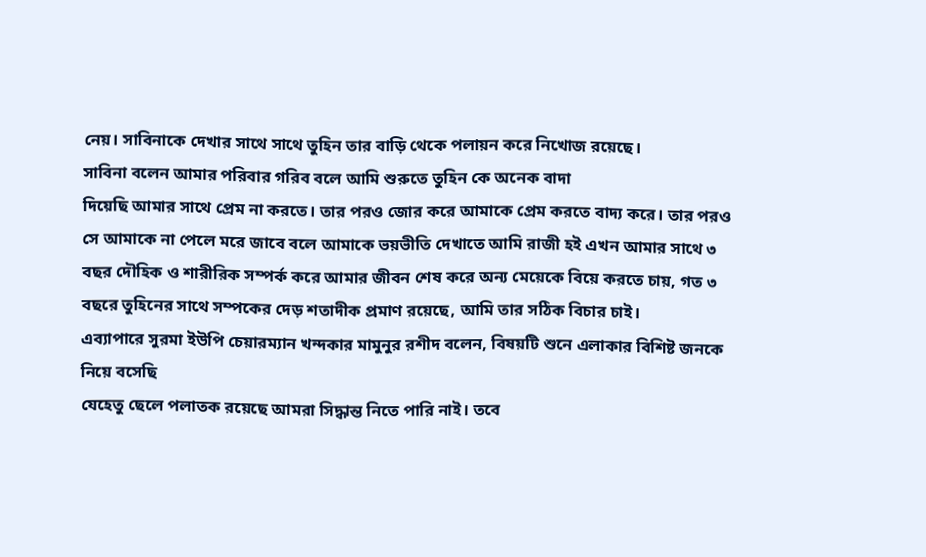নেয়। সাবিনাকে দেখার সাথে সাথে তুহিন তার বাড়ি থেকে পলায়ন করে নিখোজ রয়েছে।
সাবিনা বলেন আমার পরিবার গরিব বলে আমি শুরুতে তুহিন কে অনেক বাদা
দিয়েছি আমার সাথে প্রেম না করতে। তার পরও জোর করে আমাকে প্রেম করতে বাদ্য করে। তার পরও সে আমাকে না পেলে মরে জাবে বলে আমাকে ভয়ভীতি দেখাতে আমি রাজী হই এখন আমার সাথে ৩ বছর দৌহিক ও শারীরিক সম্পর্ক করে আমার জীবন শেষ করে অন্য মেয়েকে বিয়ে করতে চায়, গত ৩ বছরে তুহিনের সাথে সম্পকের দেড় শতাদীক প্রমাণ রয়েছে, আমি তার সঠিক বিচার চাই।
এব্যাপারে সুরমা ইউপি চেয়ারম্যান খন্দকার মামুনুর রশীদ বলেন, বিষয়টি শুনে এলাকার বিশিষ্ট জনকে নিয়ে বসেছি
যেহেতু ছেলে পলাতক রয়েছে আমরা সিদ্ধান্ত নিতে পারি নাই। তবে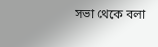সভা থেকে বলা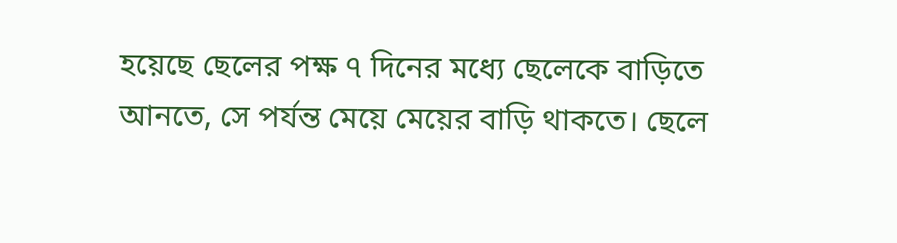হয়েছে ছেলের পক্ষ ৭ দিনের মধ্যে ছেলেকে বাড়িতে আনতে, সে পর্যন্ত মেয়ে মেয়ের বাড়ি থাকতে। ছেলে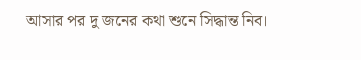আসার পর দু জনের কথা শুনে সিদ্ধান্ত নিব।